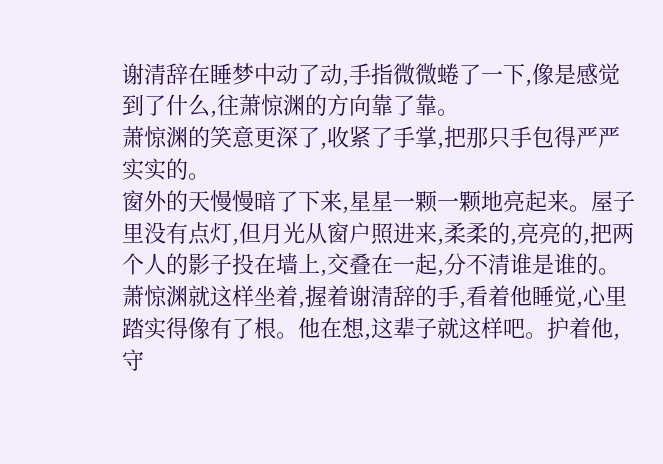谢清辞在睡梦中动了动,手指微微蜷了一下,像是感觉到了什么,往萧惊渊的方向靠了靠。
萧惊渊的笑意更深了,收紧了手掌,把那只手包得严严实实的。
窗外的天慢慢暗了下来,星星一颗一颗地亮起来。屋子里没有点灯,但月光从窗户照进来,柔柔的,亮亮的,把两个人的影子投在墙上,交叠在一起,分不清谁是谁的。
萧惊渊就这样坐着,握着谢清辞的手,看着他睡觉,心里踏实得像有了根。他在想,这辈子就这样吧。护着他,守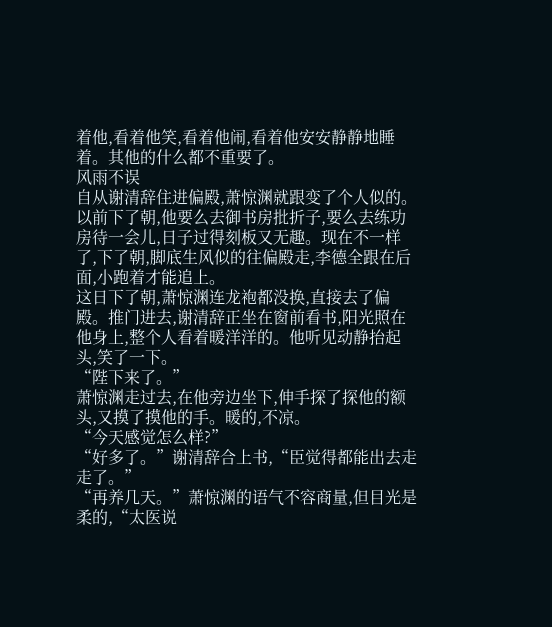着他,看着他笑,看着他闹,看着他安安静静地睡着。其他的什么都不重要了。
风雨不误
自从谢清辞住进偏殿,萧惊渊就跟变了个人似的。以前下了朝,他要么去御书房批折子,要么去练功房待一会儿,日子过得刻板又无趣。现在不一样了,下了朝,脚底生风似的往偏殿走,李德全跟在后面,小跑着才能追上。
这日下了朝,萧惊渊连龙袍都没换,直接去了偏殿。推门进去,谢清辞正坐在窗前看书,阳光照在他身上,整个人看着暖洋洋的。他听见动静抬起头,笑了一下。
“陛下来了。”
萧惊渊走过去,在他旁边坐下,伸手探了探他的额头,又摸了摸他的手。暖的,不凉。
“今天感觉怎么样?”
“好多了。”谢清辞合上书,“臣觉得都能出去走走了。”
“再养几天。”萧惊渊的语气不容商量,但目光是柔的,“太医说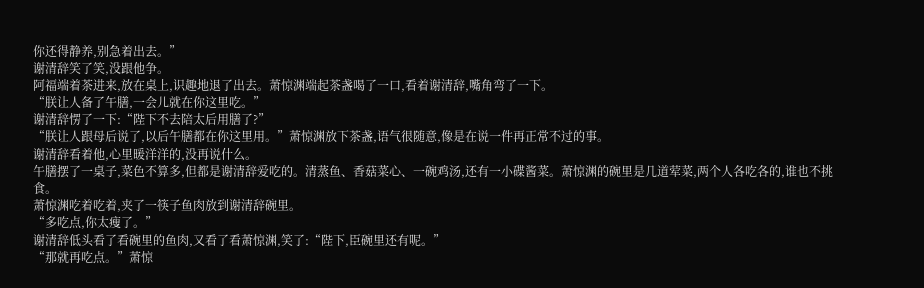你还得静养,别急着出去。”
谢清辞笑了笑,没跟他争。
阿福端着茶进来,放在桌上,识趣地退了出去。萧惊渊端起茶盏喝了一口,看着谢清辞,嘴角弯了一下。
“朕让人备了午膳,一会儿就在你这里吃。”
谢清辞愣了一下:“陛下不去陪太后用膳了?”
“朕让人跟母后说了,以后午膳都在你这里用。”萧惊渊放下茶盏,语气很随意,像是在说一件再正常不过的事。
谢清辞看着他,心里暖洋洋的,没再说什么。
午膳摆了一桌子,菜色不算多,但都是谢清辞爱吃的。清蒸鱼、香菇菜心、一碗鸡汤,还有一小碟酱菜。萧惊渊的碗里是几道荤菜,两个人各吃各的,谁也不挑食。
萧惊渊吃着吃着,夹了一筷子鱼肉放到谢清辞碗里。
“多吃点,你太瘦了。”
谢清辞低头看了看碗里的鱼肉,又看了看萧惊渊,笑了:“陛下,臣碗里还有呢。”
“那就再吃点。”萧惊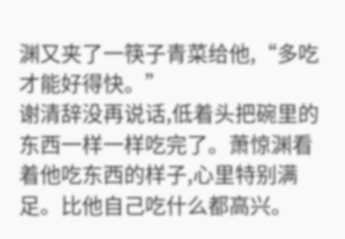渊又夹了一筷子青菜给他,“多吃才能好得快。”
谢清辞没再说话,低着头把碗里的东西一样一样吃完了。萧惊渊看着他吃东西的样子,心里特别满足。比他自己吃什么都高兴。